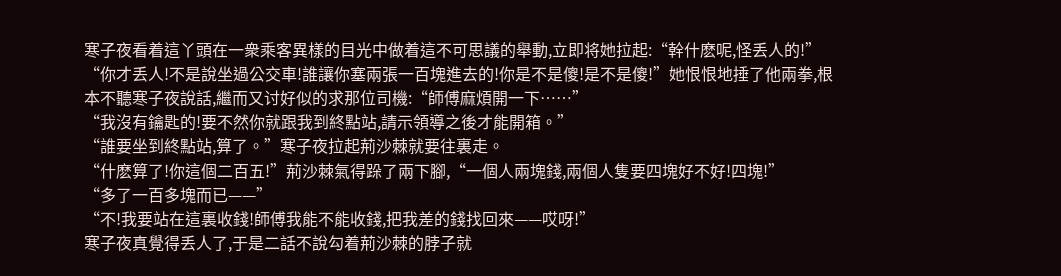寒子夜看着這丫頭在一衆乘客異樣的目光中做着這不可思議的舉動,立即将她拉起:“幹什麽呢,怪丢人的!”
“你才丢人!不是說坐過公交車!誰讓你塞兩張一百塊進去的!你是不是傻!是不是傻!”她恨恨地捶了他兩拳,根本不聽寒子夜說話,繼而又讨好似的求那位司機:“師傅麻煩開一下……”
“我沒有鑰匙的!要不然你就跟我到終點站,請示領導之後才能開箱。”
“誰要坐到終點站,算了。”寒子夜拉起荊沙棘就要往裏走。
“什麽算了!你這個二百五!”荊沙棘氣得跺了兩下腳,“一個人兩塊錢,兩個人隻要四塊好不好!四塊!”
“多了一百多塊而已——”
“不!我要站在這裏收錢!師傅我能不能收錢,把我差的錢找回來——哎呀!”
寒子夜真覺得丢人了,于是二話不說勾着荊沙棘的脖子就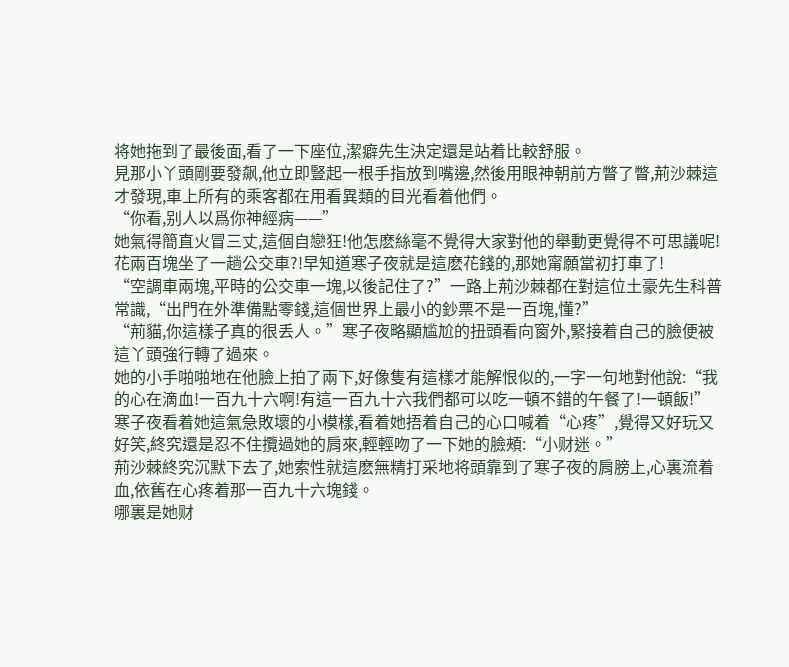将她拖到了最後面,看了一下座位,潔癖先生決定還是站着比較舒服。
見那小丫頭剛要發飙,他立即豎起一根手指放到嘴邊,然後用眼神朝前方瞥了瞥,荊沙棘這才發現,車上所有的乘客都在用看異類的目光看着他們。
“你看,别人以爲你神經病——”
她氣得簡直火冒三丈,這個自戀狂!他怎麽絲毫不覺得大家對他的舉動更覺得不可思議呢!
花兩百塊坐了一趟公交車?!早知道寒子夜就是這麽花錢的,那她甯願當初打車了!
“空調車兩塊,平時的公交車一塊,以後記住了?”一路上荊沙棘都在對這位土豪先生科普常識,“出門在外準備點零錢,這個世界上最小的鈔票不是一百塊,懂?”
“荊貓,你這樣子真的很丢人。”寒子夜略顯尴尬的扭頭看向窗外,緊接着自己的臉便被這丫頭強行轉了過來。
她的小手啪啪地在他臉上拍了兩下,好像隻有這樣才能解恨似的,一字一句地對他說:“我的心在滴血!一百九十六啊!有這一百九十六我們都可以吃一頓不錯的午餐了!一頓飯!”
寒子夜看着她這氣急敗壞的小模樣,看着她捂着自己的心口喊着“心疼”,覺得又好玩又好笑,終究還是忍不住攬過她的肩來,輕輕吻了一下她的臉頰:“小财迷。”
荊沙棘終究沉默下去了,她索性就這麽無精打采地将頭靠到了寒子夜的肩膀上,心裏流着血,依舊在心疼着那一百九十六塊錢。
哪裏是她财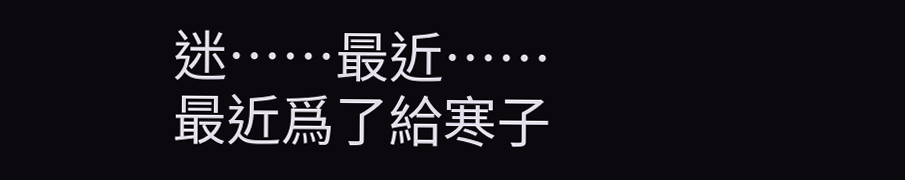迷……最近……最近爲了給寒子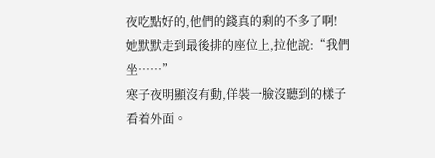夜吃點好的,他們的錢真的剩的不多了啊!
她默默走到最後排的座位上,拉他說:“我們坐……”
寒子夜明顯沒有動,佯裝一臉沒聽到的樣子看着外面。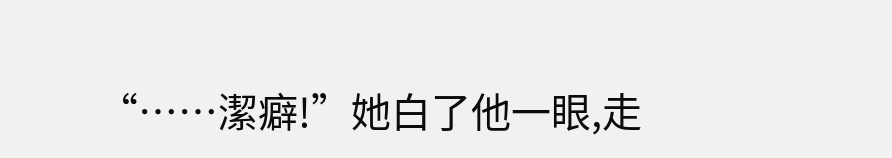“……潔癖!”她白了他一眼,走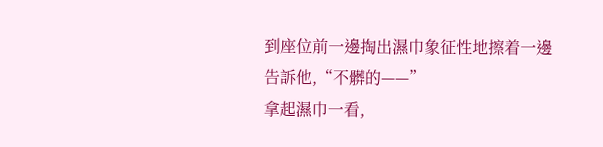到座位前一邊掏出濕巾象征性地擦着一邊告訴他,“不髒的——”
拿起濕巾一看,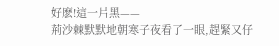好麽!這一片黑——
荊沙棘默默地朝寒子夜看了一眼,趕緊又仔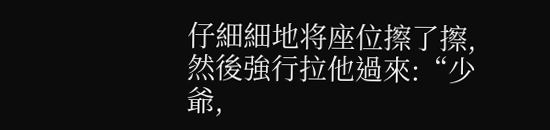仔細細地将座位擦了擦,然後強行拉他過來:“少爺,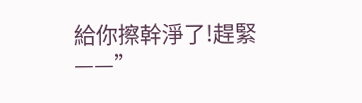給你擦幹淨了!趕緊——”